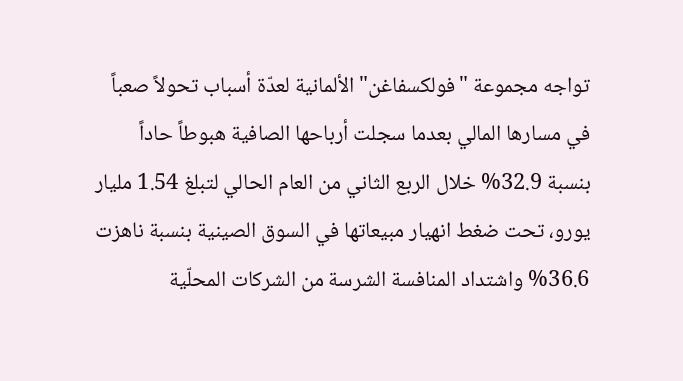تواجه مجموعة "فولكسفاغن" الألمانية لعدّة أسباب تحولاً صعباً في مسارها المالي بعدما سجلت أرباحها الصافية هبوطاً حاداً بنسبة 32.9% خلال الربع الثاني من العام الحالي لتبلغ 1.54 مليار يورو، تحت ضغط انهيار مبيعاتها في السوق الصينية بنسبة ناهزت 36.6% واشتداد المنافسة الشرسة من الشركات المحلّية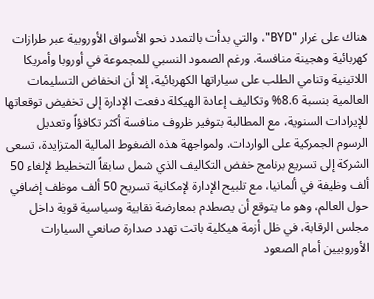هناك على غرار "BYD"، والتي بدأت بالتمدد نحو الأسواق الأوروبية عبر طرازات كهربائية وهجينة منافسة. ورغم الصمود النسبي للمجموعة في أوروبا وأمريكا اللاتينية وتنامي الطلب على سياراتها الكهربائية، إلا أن انخفاض التسليمات العالمية بنسبة 8.6% وتكاليف إعادة الهيكلة دفعت الإدارة إلى تخفيض توقعاتها للإيرادات السنوية، مع المطالبة بتوفير ظروف منافسة أكثر تكافؤاً وتعديل الرسوم الجمركية على الواردات. ولمواجهة هذه الضغوط المالية المتزايدة، تسعى الشركة إلى تسريع برنامج خفض التكاليف الذي شمل سابقاً التخطيط لإلغاء 50 ألف وظيفة في ألمانيا، مع تلبيح الإدارة لإمكانية تسريح 50 ألف موظف إضافي حول العالم، وهو ما يتوقع أن يصطدم بمعارضة نقابية وسياسية قوية داخل مجلس الرقابة، في ظل أزمة هيكلية باتت تهدد صدارة صانعي السيارات الأوروبيين أمام الصعود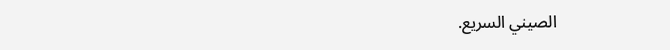الصيني السريع.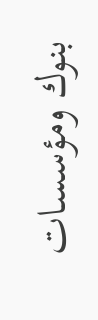بنوك ومؤسسات